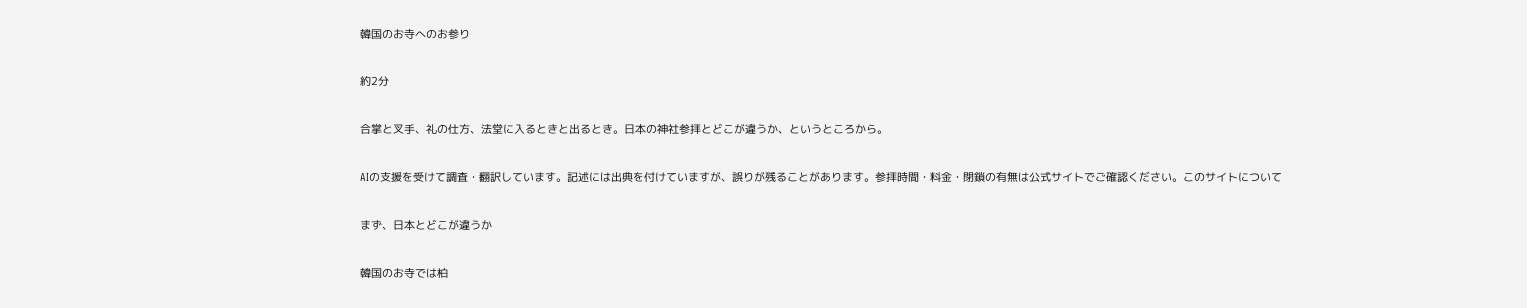韓国のお寺へのお参り

約2分

合掌と叉手、礼の仕方、法堂に入るときと出るとき。日本の神社参拝とどこが違うか、というところから。

AIの支援を受けて調査・翻訳しています。記述には出典を付けていますが、誤りが残ることがあります。参拝時間・料金・閉鎖の有無は公式サイトでご確認ください。このサイトについて

まず、日本とどこが違うか

韓国のお寺では柏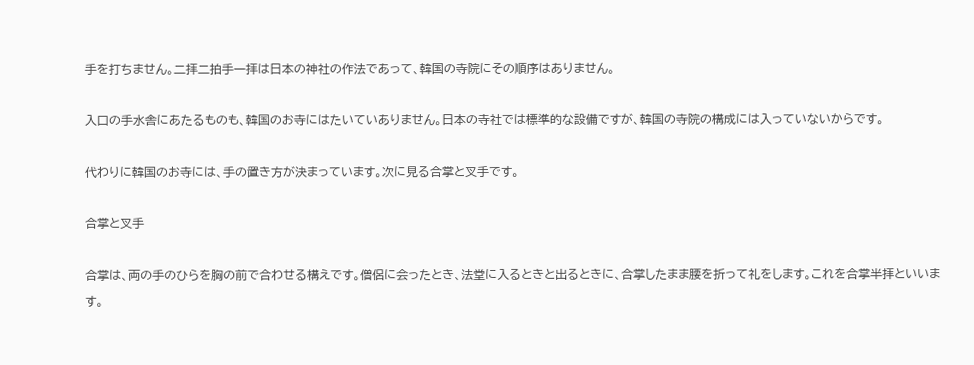手を打ちません。二拝二拍手一拝は日本の神社の作法であって、韓国の寺院にその順序はありません。

入口の手水舎にあたるものも、韓国のお寺にはたいていありません。日本の寺社では標準的な設備ですが、韓国の寺院の構成には入っていないからです。

代わりに韓国のお寺には、手の置き方が決まっています。次に見る合掌と叉手です。

合掌と叉手

合掌は、両の手のひらを胸の前で合わせる構えです。僧侶に会ったとき、法堂に入るときと出るときに、合掌したまま腰を折って礼をします。これを合掌半拝といいます。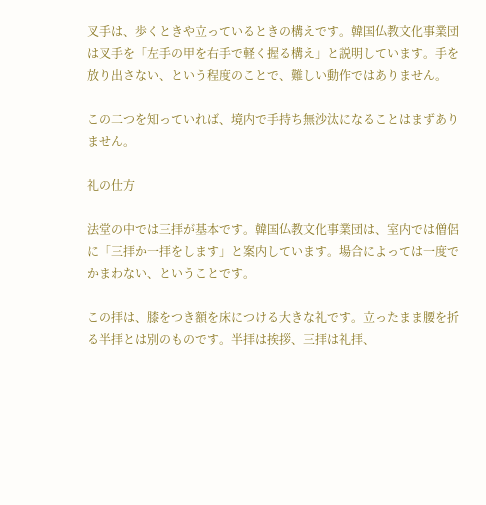叉手は、歩くときや立っているときの構えです。韓国仏教文化事業団は叉手を「左手の甲を右手で軽く握る構え」と説明しています。手を放り出さない、という程度のことで、難しい動作ではありません。

この二つを知っていれば、境内で手持ち無沙汰になることはまずありません。

礼の仕方

法堂の中では三拝が基本です。韓国仏教文化事業団は、室内では僧侶に「三拝か一拝をします」と案内しています。場合によっては一度でかまわない、ということです。

この拝は、膝をつき額を床につける大きな礼です。立ったまま腰を折る半拝とは別のものです。半拝は挨拶、三拝は礼拝、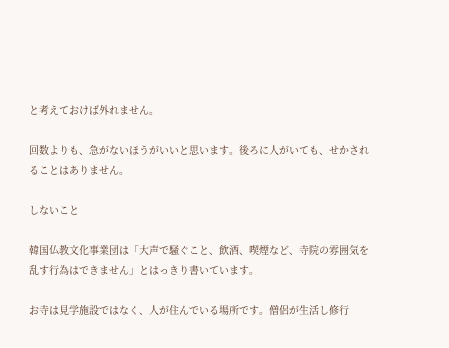と考えておけば外れません。

回数よりも、急がないほうがいいと思います。後ろに人がいても、せかされることはありません。

しないこと

韓国仏教文化事業団は「大声で騒ぐこと、飲酒、喫煙など、寺院の雰囲気を乱す行為はできません」とはっきり書いています。

お寺は見学施設ではなく、人が住んでいる場所です。僧侶が生活し修行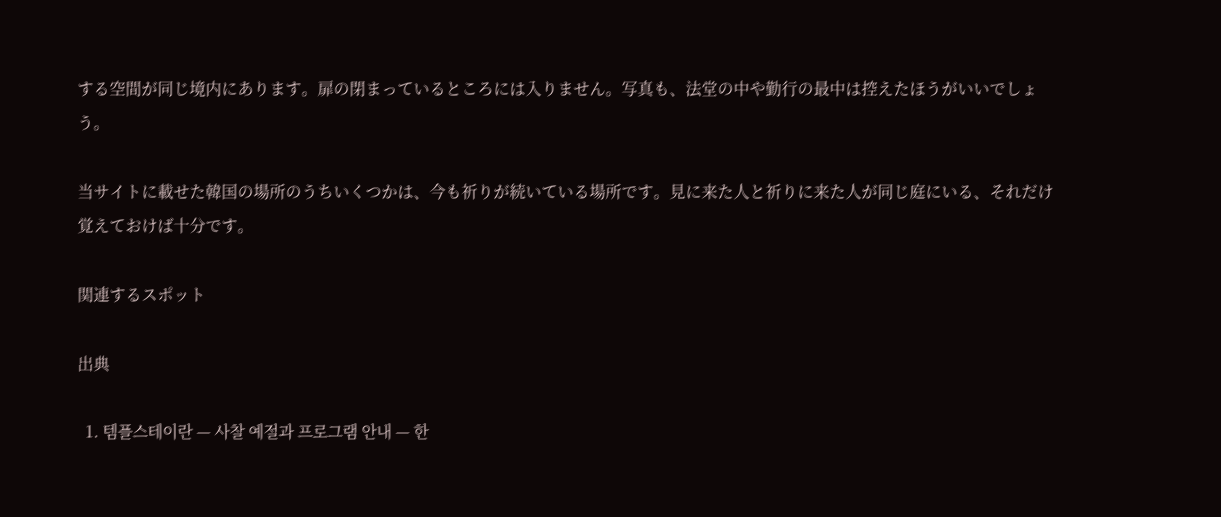する空間が同じ境内にあります。扉の閉まっているところには入りません。写真も、法堂の中や勤行の最中は控えたほうがいいでしょう。

当サイトに載せた韓国の場所のうちいくつかは、今も祈りが続いている場所です。見に来た人と祈りに来た人が同じ庭にいる、それだけ覚えておけば十分です。

関連するスポット

出典

  1. 템플스테이란 — 사찰 예절과 프로그램 안내 — 한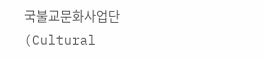국불교문화사업단 (Cultural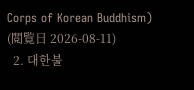Corps of Korean Buddhism) (閲覧日 2026-08-11)
  2. 대한불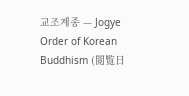교조계종 — Jogye Order of Korean Buddhism (閲覧日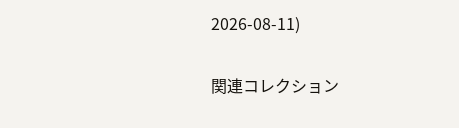2026-08-11)

関連コレクション